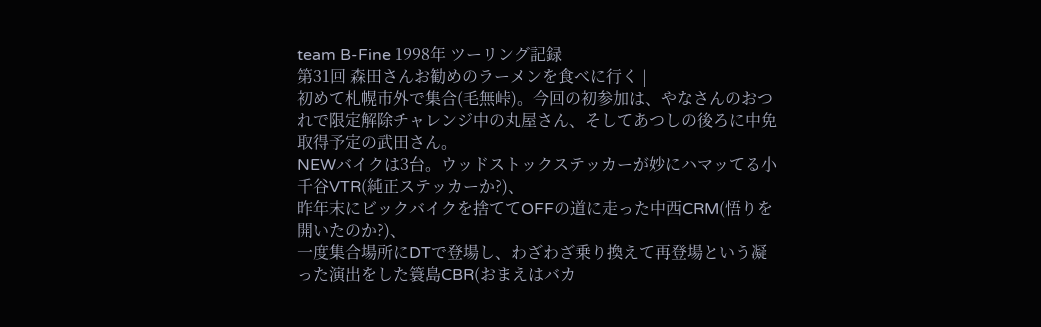team B-Fine 1998年 ツーリング記録
第31回 森田さんお勧めのラーメンを食べに行く |
初めて札幌市外で集合(毛無峠)。今回の初参加は、やなさんのおつれで限定解除チャレンジ中の丸屋さん、そしてあつしの後ろに中免取得予定の武田さん。
NEWバイクは3台。ウッドストックステッカーが妙にハマッてる小千谷VTR(純正ステッカーか?)、
昨年末にビックバイクを捨ててOFFの道に走った中西CRM(悟りを開いたのか?)、
一度集合場所にDTで登場し、わざわざ乗り換えて再登場という凝った演出をした簑島CBR(おまえはバカ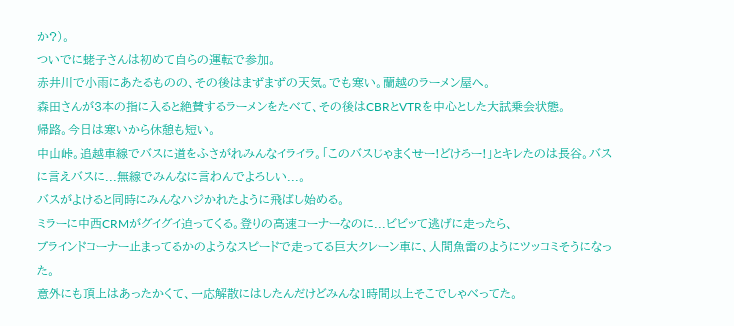か?)。
ついでに蛯子さんは初めて自らの運転で参加。
赤井川で小雨にあたるものの、その後はまずまずの天気。でも寒い。蘭越のラーメン屋へ。
森田さんが3本の指に入ると絶賛するラーメンをたべて、その後はCBRとVTRを中心とした大試乗会状態。
帰路。今日は寒いから休憩も短い。
中山峠。追越車線でバスに道をふさがれみんなイライラ。「このバスじゃまくせー!どけろー!」とキレたのは長谷。バスに言えバスに...無線でみんなに言わんでよろしい...。
バスがよけると同時にみんなハジかれたように飛ばし始める。
ミラーに中西CRMがグイグイ迫ってくる。登りの高速コーナーなのに...ビビッて逃げに走ったら、
ブラインドコーナー止まってるかのようなスピードで走ってる巨大クレーン車に、人間魚雷のようにツッコミそうになった。
意外にも頂上はあったかくて、一応解散にはしたんだけどみんな1時間以上そこでしゃべってた。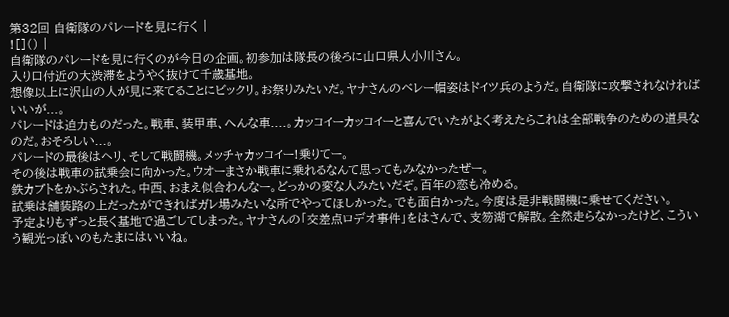第32回 自衛隊のパレードを見に行く |
![]() |
自衛隊のパレードを見に行くのが今日の企画。初参加は隊長の後ろに山口県人小川さん。
入り口付近の大渋滞をようやく抜けて千歳基地。
想像以上に沢山の人が見に来てることにビックリ。お祭りみたいだ。ヤナさんのベレー帽姿はドイツ兵のようだ。自衛隊に攻撃されなければいいが...。
パレードは迫力ものだった。戦車、装甲車、へんな車....。カッコイーカッコイーと喜んでいたがよく考えたらこれは全部戦争のための道具なのだ。おそろしい...。
パレードの最後はヘリ、そして戦闘機。メッチャカッコイー!乗りてー。
その後は戦車の試乗会に向かった。ウオーまさか戦車に乗れるなんて思ってもみなかったぜー。
鉄カブトをかぶらされた。中西、おまえ似合わんなー。どっかの変な人みたいだぞ。百年の恋も冷める。
試乗は舗装路の上だったができればガレ場みたいな所でやってほしかった。でも面白かった。今度は是非戦闘機に乗せてください。
予定よりもずっと長く基地で過ごしてしまった。ヤナさんの「交差点ロデオ事件」をはさんで、支笏湖で解散。全然走らなかったけど、こういう観光っぽいのもたまにはいいね。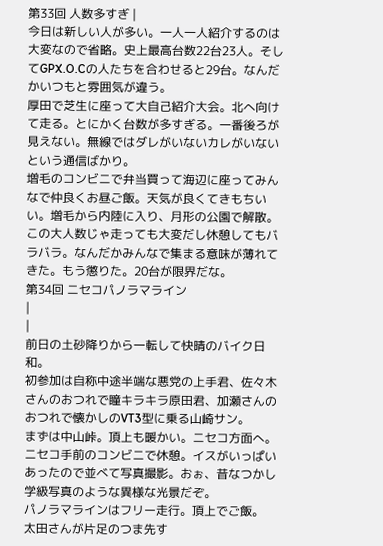第33回 人数多すぎ |
今日は新しい人が多い。一人一人紹介するのは大変なので省略。史上最高台数22台23人。そしてGPX.O.Cの人たちを合わせると29台。なんだかいつもと雰囲気が違う。
厚田で芝生に座って大自己紹介大会。北へ向けて走る。とにかく台数が多すぎる。一番後ろが見えない。無線ではダレがいないカレがいないという通信ばかり。
増毛のコンビニで弁当買って海辺に座ってみんなで仲良くお昼ご飯。天気が良くてきもちいい。増毛から内陸に入り、月形の公園で解散。
この大人数じゃ走っても大変だし休憩してもバラバラ。なんだかみんなで集まる意味が薄れてきた。もう懲りた。20台が限界だな。
第34回 ニセコパノラマライン
|
|
前日の土砂降りから一転して快晴のバイク日和。
初参加は自称中途半端な悪党の上手君、佐々木さんのおつれで瞳キラキラ原田君、加瀬さんのおつれで懐かしのVT3型に乗る山崎サン。
まずは中山峠。頂上も暖かい。ニセコ方面へ。ニセコ手前のコンビニで休憩。イスがいっぱいあったので並べて写真撮影。おぉ、昔なつかし学級写真のような異様な光景だぞ。
パノラマラインはフリー走行。頂上でご飯。
太田さんが片足のつま先す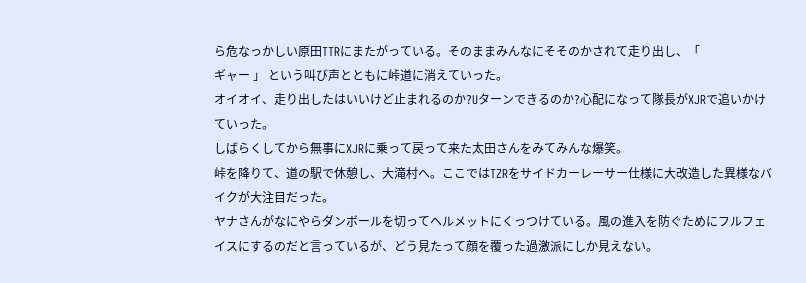ら危なっかしい原田TTRにまたがっている。そのままみんなにそそのかされて走り出し、「
ギャー 」 という叫び声とともに峠道に消えていった。
オイオイ、走り出したはいいけど止まれるのか?Uターンできるのか?心配になって隊長がXJRで追いかけていった。
しばらくしてから無事にXJRに乗って戻って来た太田さんをみてみんな爆笑。
峠を降りて、道の駅で休憩し、大滝村へ。ここではTZRをサイドカーレーサー仕様に大改造した異様なバイクが大注目だった。
ヤナさんがなにやらダンボールを切ってヘルメットにくっつけている。風の進入を防ぐためにフルフェイスにするのだと言っているが、どう見たって顔を覆った過激派にしか見えない。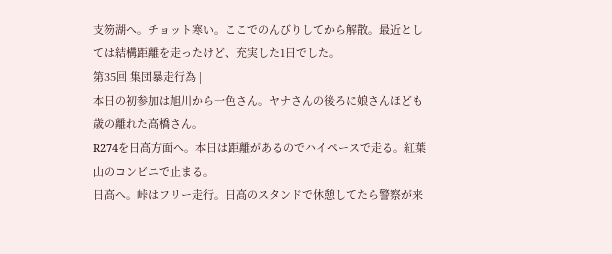支笏湖へ。チョット寒い。ここでのんびりしてから解散。最近としては結構距離を走ったけど、充実した1日でした。
第35回 集団暴走行為 |
本日の初参加は旭川から一色さん。ヤナさんの後ろに娘さんほども歳の離れた高橋さん。
R274を日高方面へ。本日は距離があるのでハイペースで走る。紅葉山のコンビニで止まる。
日高へ。峠はフリー走行。日高のスタンドで休憩してたら警察が来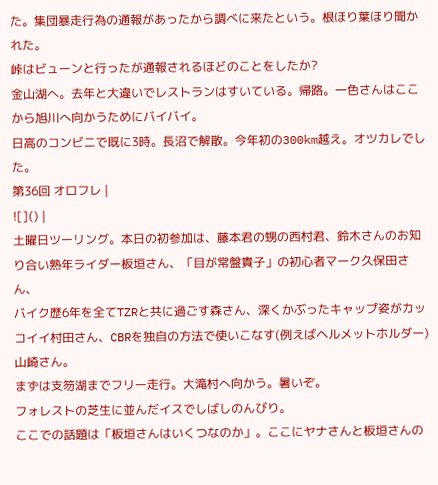た。集団暴走行為の通報があったから調べに来たという。根ほり葉ほり聞かれた。
峠はビューンと行ったが通報されるほどのことをしたか?
金山湖へ。去年と大違いでレストランはすいている。帰路。一色さんはここから旭川へ向かうためにバイバイ。
日高のコンビニで既に3時。長沼で解散。今年初の300km越え。オツカレでした。
第36回 オロフレ |
![]() |
土曜日ツーリング。本日の初参加は、藤本君の甥の西村君、鈴木さんのお知り合い熟年ライダー板垣さん、「目が常盤貴子」の初心者マーク久保田さん、
バイク歴6年を全てTZRと共に過ごす森さん、深くかぶったキャップ姿がカッコイイ村田さん、CBRを独自の方法で使いこなす(例えばヘルメットホルダー)山崎さん。
まずは支笏湖までフリー走行。大滝村へ向かう。暑いぞ。
フォレストの芝生に並んだイスでしばしのんびり。
ここでの話題は「板垣さんはいくつなのか」。ここにヤナさんと板垣さんの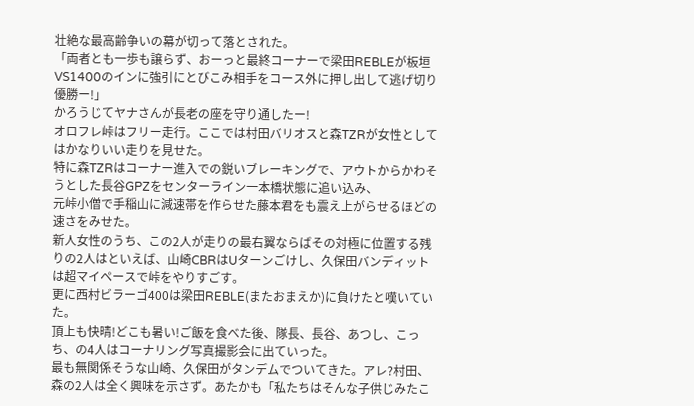壮絶な最高齢争いの幕が切って落とされた。
「両者とも一歩も譲らず、おーっと最終コーナーで梁田REBLEが板垣VS1400のインに強引にとびこみ相手をコース外に押し出して逃げ切り優勝ー!」
かろうじてヤナさんが長老の座を守り通したー!
オロフレ峠はフリー走行。ここでは村田バリオスと森TZRが女性としてはかなりいい走りを見せた。
特に森TZRはコーナー進入での鋭いブレーキングで、アウトからかわそうとした長谷GPZをセンターライン一本橋状態に追い込み、
元峠小僧で手稲山に減速帯を作らせた藤本君をも震え上がらせるほどの速さをみせた。
新人女性のうち、この2人が走りの最右翼ならばその対極に位置する残りの2人はといえば、山崎CBRはUターンごけし、久保田バンディットは超マイペースで峠をやりすごす。
更に西村ビラーゴ400は梁田REBLE(またおまえか)に負けたと嘆いていた。
頂上も快晴!どこも暑い!ご飯を食べた後、隊長、長谷、あつし、こっち、の4人はコーナリング写真撮影会に出ていった。
最も無関係そうな山崎、久保田がタンデムでついてきた。アレ?村田、森の2人は全く興味を示さず。あたかも「私たちはそんな子供じみたこ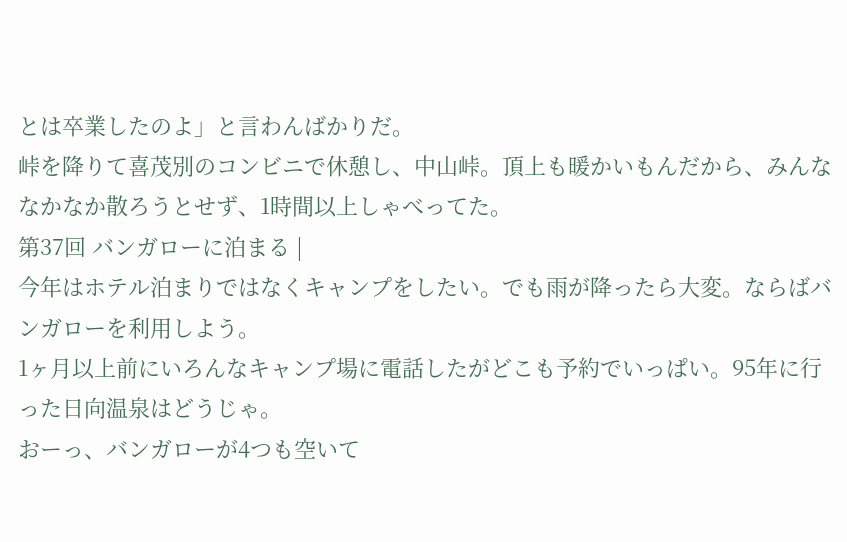とは卒業したのよ」と言わんばかりだ。
峠を降りて喜茂別のコンビニで休憩し、中山峠。頂上も暖かいもんだから、みんななかなか散ろうとせず、1時間以上しゃべってた。
第37回 バンガローに泊まる |
今年はホテル泊まりではなくキャンプをしたい。でも雨が降ったら大変。ならばバンガローを利用しよう。
1ヶ月以上前にいろんなキャンプ場に電話したがどこも予約でいっぱい。95年に行った日向温泉はどうじゃ。
おーっ、バンガローが4つも空いて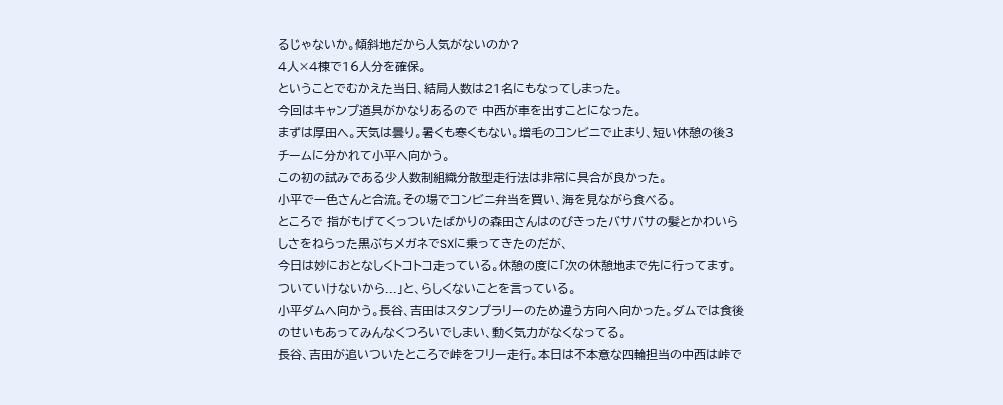るじゃないか。傾斜地だから人気がないのか?
4人×4棟で16人分を確保。
ということでむかえた当日、結局人数は21名にもなってしまった。
今回はキャンプ道具がかなりあるので 中西が車を出すことになった。
まずは厚田へ。天気は曇り。暑くも寒くもない。増毛のコンビニで止まり、短い休憩の後3チームに分かれて小平へ向かう。
この初の試みである少人数制組織分散型走行法は非常に具合が良かった。
小平で一色さんと合流。その場でコンビニ弁当を買い、海を見ながら食べる。
ところで 指がもげてくっついたばかりの森田さんはのびきったバサバサの髪とかわいらしさをねらった黒ぶちメガネでSXに乗ってきたのだが、
今日は妙におとなしくトコトコ走っている。休憩の度に「次の休憩地まで先に行ってます。ついていけないから...」と、らしくないことを言っている。
小平ダムへ向かう。長谷、吉田はスタンプラリーのため違う方向へ向かった。ダムでは食後のせいもあってみんなくつろいでしまい、動く気力がなくなってる。
長谷、吉田が追いついたところで峠をフリー走行。本日は不本意な四輪担当の中西は峠で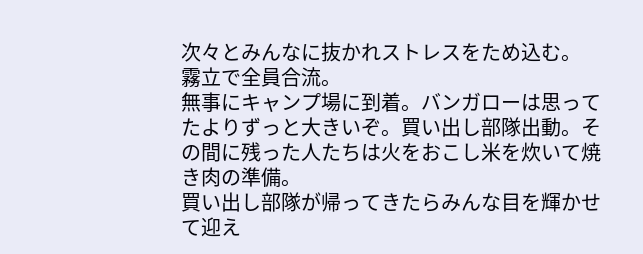次々とみんなに抜かれストレスをため込む。
霧立で全員合流。
無事にキャンプ場に到着。バンガローは思ってたよりずっと大きいぞ。買い出し部隊出動。その間に残った人たちは火をおこし米を炊いて焼き肉の準備。
買い出し部隊が帰ってきたらみんな目を輝かせて迎え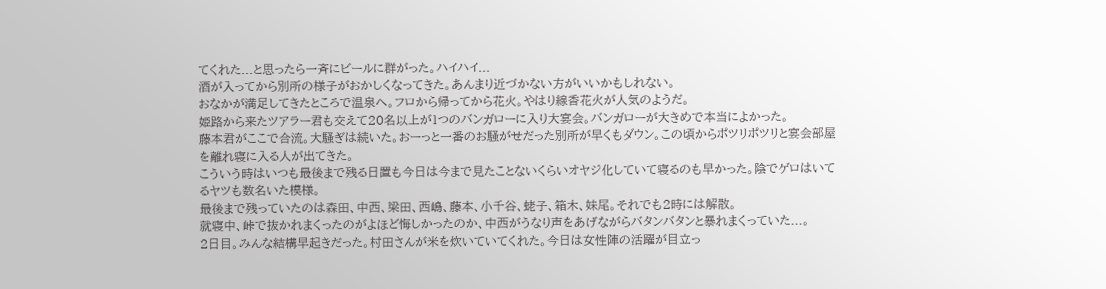てくれた...と思ったら一斉にビールに群がった。ハイハイ...
酒が入ってから別所の様子がおかしくなってきた。あんまり近づかない方がいいかもしれない。
おなかが満足してきたところで温泉へ。フロから帰ってから花火。やはり線香花火が人気のようだ。
姫路から来たツアラー君も交えて20名以上が1つのバンガローに入り大宴会。バンガローが大きめで本当によかった。
藤本君がここで合流。大騒ぎは続いた。おーっと一番のお騒がせだった別所が早くもダウン。この頃からポツリポツリと宴会部屋を離れ寝に入る人が出てきた。
こういう時はいつも最後まで残る日置も今日は今まで見たことないくらいオヤジ化していて寝るのも早かった。陰でゲロはいてるヤツも数名いた模様。
最後まで残っていたのは森田、中西、梁田、西嶋、藤本、小千谷、蛯子、箱木、妹尾。それでも2時には解散。
就寝中、峠で抜かれまくったのがよほど悔しかったのか、中西がうなり声をあげながらバタンバタンと暴れまくっていた...。
2日目。みんな結構早起きだった。村田さんが米を炊いていてくれた。今日は女性陣の活躍が目立っ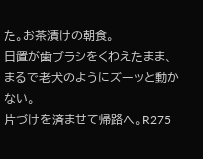た。お茶漬けの朝食。
日置が歯ブラシをくわえたまま、まるで老犬のようにズーッと動かない。
片づけを済ませて帰路へ。R275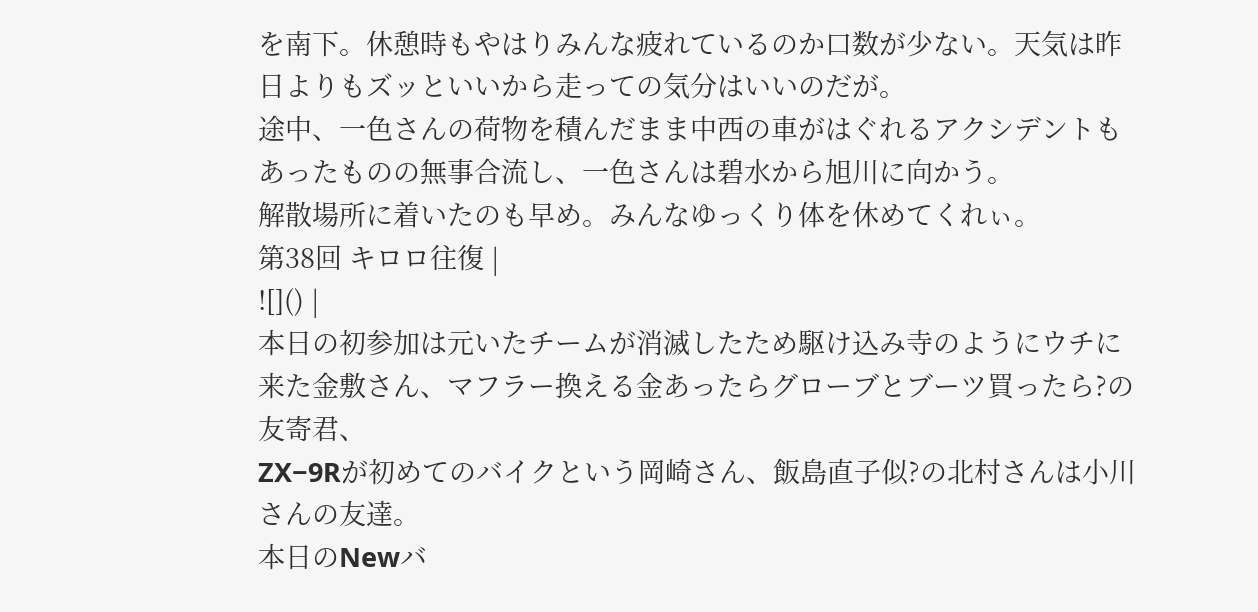を南下。休憩時もやはりみんな疲れているのか口数が少ない。天気は昨日よりもズッといいから走っての気分はいいのだが。
途中、一色さんの荷物を積んだまま中西の車がはぐれるアクシデントもあったものの無事合流し、一色さんは碧水から旭川に向かう。
解散場所に着いたのも早め。みんなゆっくり体を休めてくれぃ。
第38回 キロロ往復 |
![]() |
本日の初参加は元いたチームが消滅したため駆け込み寺のようにウチに来た金敷さん、マフラー換える金あったらグローブとブーツ買ったら?の友寄君、
ZX−9Rが初めてのバイクという岡崎さん、飯島直子似?の北村さんは小川さんの友達。
本日のNewバ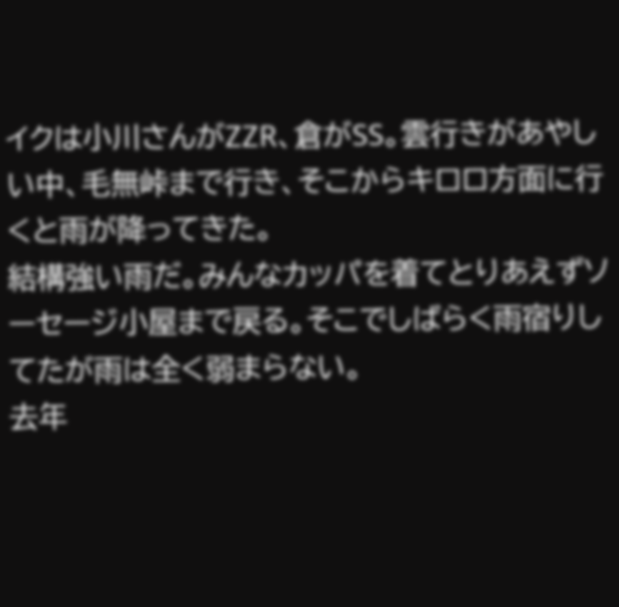イクは小川さんがZZR、倉がSS。雲行きがあやしい中、毛無峠まで行き、そこからキロロ方面に行くと雨が降ってきた。
結構強い雨だ。みんなカッパを着てとりあえずソーセージ小屋まで戻る。そこでしばらく雨宿りしてたが雨は全く弱まらない。
去年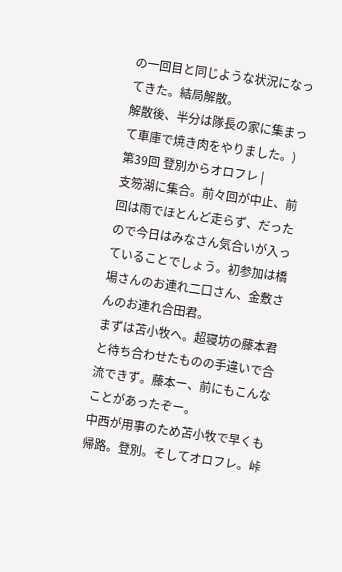の一回目と同じような状況になってきた。結局解散。
解散後、半分は隊長の家に集まって車庫で焼き肉をやりました。)
第39回 登別からオロフレ |
支笏湖に集合。前々回が中止、前回は雨でほとんど走らず、だったので今日はみなさん気合いが入っていることでしょう。初参加は橋場さんのお連れ二口さん、金敷さんのお連れ合田君。
まずは苫小牧へ。超寝坊の藤本君と待ち合わせたものの手違いで合流できず。藤本ー、前にもこんなことがあったぞー。
中西が用事のため苫小牧で早くも帰路。登別。そしてオロフレ。峠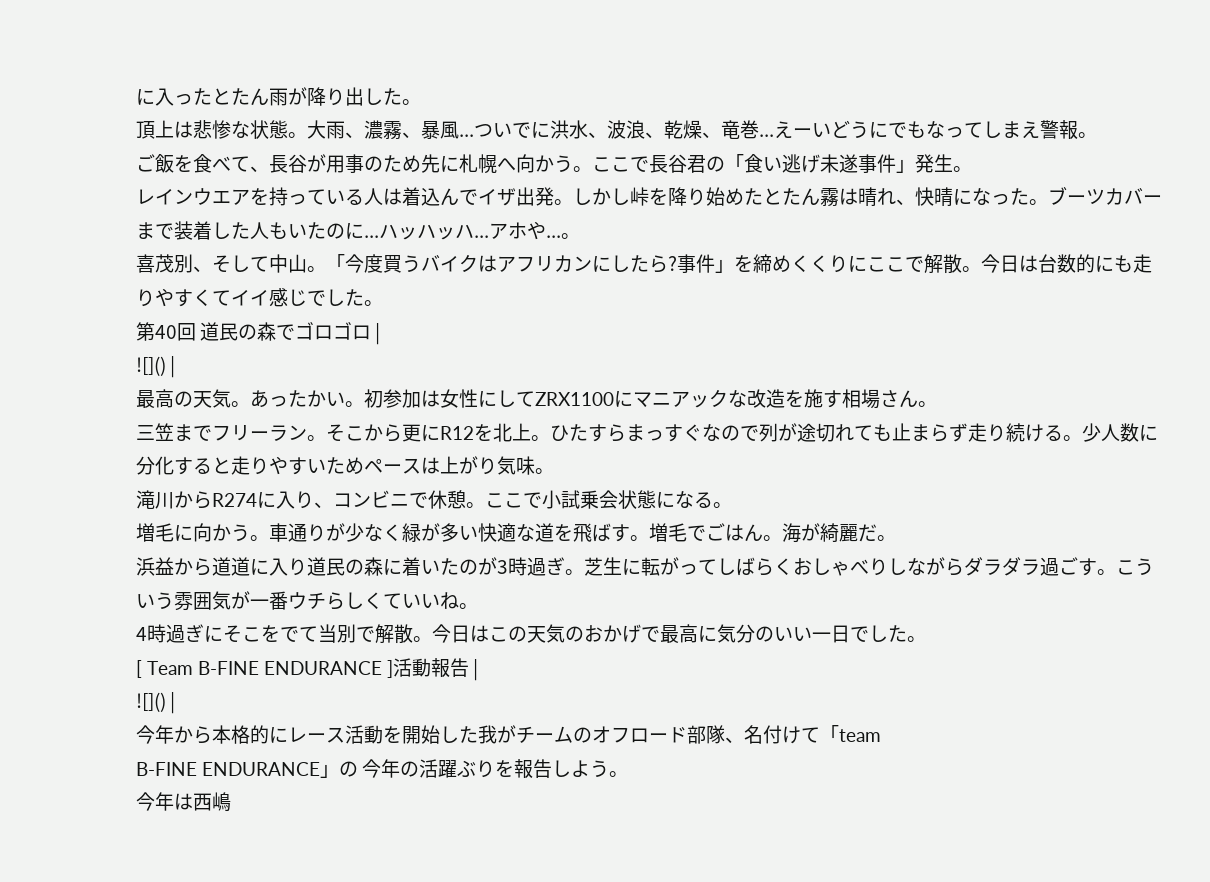に入ったとたん雨が降り出した。
頂上は悲惨な状態。大雨、濃霧、暴風...ついでに洪水、波浪、乾燥、竜巻...えーいどうにでもなってしまえ警報。
ご飯を食べて、長谷が用事のため先に札幌へ向かう。ここで長谷君の「食い逃げ未遂事件」発生。
レインウエアを持っている人は着込んでイザ出発。しかし峠を降り始めたとたん霧は晴れ、快晴になった。ブーツカバーまで装着した人もいたのに...ハッハッハ...アホや...。
喜茂別、そして中山。「今度買うバイクはアフリカンにしたら?事件」を締めくくりにここで解散。今日は台数的にも走りやすくてイイ感じでした。
第40回 道民の森でゴロゴロ |
![]() |
最高の天気。あったかい。初参加は女性にしてZRX1100にマニアックな改造を施す相場さん。
三笠までフリーラン。そこから更にR12を北上。ひたすらまっすぐなので列が途切れても止まらず走り続ける。少人数に分化すると走りやすいためペースは上がり気味。
滝川からR274に入り、コンビニで休憩。ここで小試乗会状態になる。
増毛に向かう。車通りが少なく緑が多い快適な道を飛ばす。増毛でごはん。海が綺麗だ。
浜益から道道に入り道民の森に着いたのが3時過ぎ。芝生に転がってしばらくおしゃべりしながらダラダラ過ごす。こういう雰囲気が一番ウチらしくていいね。
4時過ぎにそこをでて当別で解散。今日はこの天気のおかげで最高に気分のいい一日でした。
[ Team B-FINE ENDURANCE ]活動報告 |
![]() |
今年から本格的にレース活動を開始した我がチームのオフロード部隊、名付けて「team
B-FINE ENDURANCE」の 今年の活躍ぶりを報告しよう。
今年は西嶋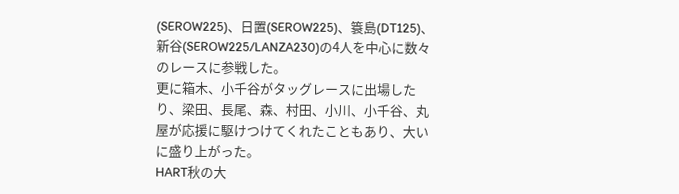(SEROW225)、日置(SEROW225)、簑島(DT125)、新谷(SEROW225/LANZA230)の4人を中心に数々のレースに参戦した。
更に箱木、小千谷がタッグレースに出場したり、梁田、長尾、森、村田、小川、小千谷、丸屋が応援に駆けつけてくれたこともあり、大いに盛り上がった。
HART秋の大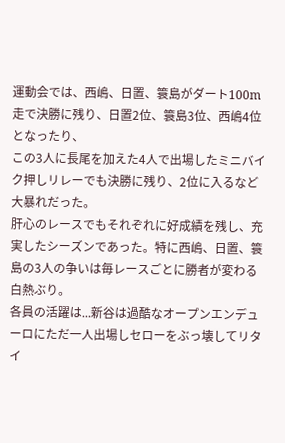運動会では、西嶋、日置、簑島がダート100m走で決勝に残り、日置2位、簑島3位、西嶋4位となったり、
この3人に長尾を加えた4人で出場したミニバイク押しリレーでも決勝に残り、2位に入るなど大暴れだった。
肝心のレースでもそれぞれに好成績を残し、充実したシーズンであった。特に西嶋、日置、簑島の3人の争いは毎レースごとに勝者が変わる白熱ぶり。
各員の活躍は...新谷は過酷なオープンエンデューロにただ一人出場しセローをぶっ壊してリタイ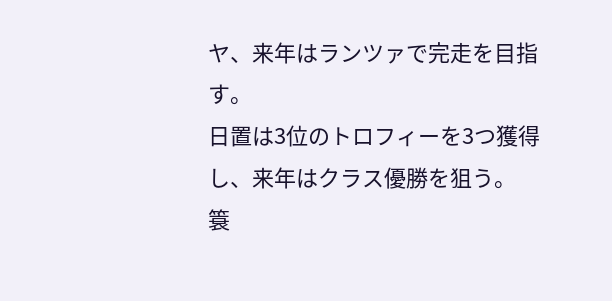ヤ、来年はランツァで完走を目指す。
日置は3位のトロフィーを3つ獲得し、来年はクラス優勝を狙う。
簑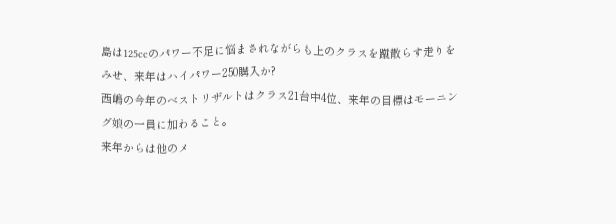島は125ccのパワー不足に悩まされながらも上のクラスを蹴散らす走りをみせ、来年はハイパワー250購入か?
西嶋の今年のベストリザルトはクラス21台中4位、来年の目標はモーニング娘の一員に加わること。
来年からは他のメ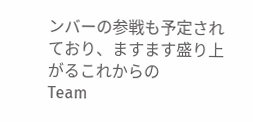ンバーの参戦も予定されており、ますます盛り上がるこれからの
Team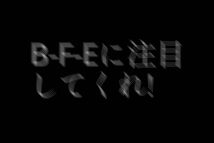B-F-Eに注目してくれ!